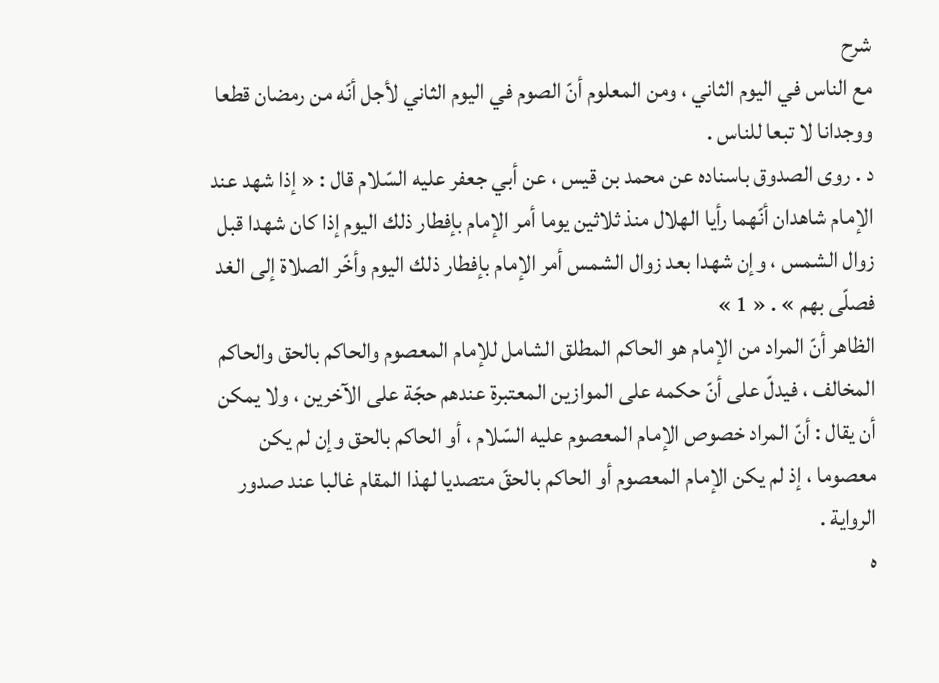شرح
مع الناس في اليوم الثاني ، ومن المعلوم أنّ الصوم في اليوم الثاني لأجل أنّه من رمضان قطعا ووجدانا لا تبعا للناس .
د . روى الصدوق باسناده عن محمد بن قيس ، عن أبي جعفر عليه السّلام قال : « إذا شهد عند الإمام شاهدان أنّهما رأيا الهلال منذ ثلاثين يوما أمر الإمام بإفطار ذلك اليوم إذا كان شهدا قبل زوال الشمس ، وإن شهدا بعد زوال الشمس أمر الإمام بإفطار ذلك اليوم وأخّر الصلاة إلى الغد فصلّى بهم » . « 1 »
الظاهر أنّ المراد من الإمام هو الحاكم المطلق الشامل للإمام المعصوم والحاكم بالحق والحاكم المخالف ، فيدلّ على أنّ حكمه على الموازين المعتبرة عندهم حجّة على الآخرين ، ولا يمكن أن يقال : أنّ المراد خصوص الإمام المعصوم عليه السّلام ، أو الحاكم بالحق وإن لم يكن معصوما ، إذ لم يكن الإمام المعصوم أو الحاكم بالحقّ متصديا لهذا المقام غالبا عند صدور الرواية .
ه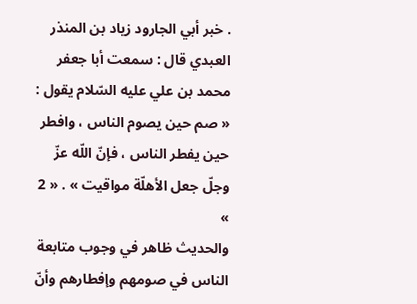. خبر أبي الجارود زياد بن المنذر العبدي قال : سمعت أبا جعفر محمد بن علي عليه السّلام يقول : « صم حين يصوم الناس ، وافطر حين يفطر الناس ، فإنّ اللّه عزّ وجلّ جعل الأهلّة مواقيت » . « 2 »
والحديث ظاهر في وجوب متابعة الناس في صومهم وإفطارهم وأنّ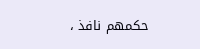حكمهم نافذ ،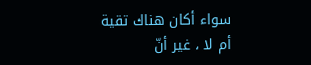سواء أكان هناك تقية أم لا ، غير أنّ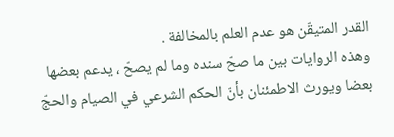القدر المتيقّن هو عدم العلم بالمخالفة .
وهذه الروايات بين ما صحّ سنده وما لم يصحّ ، يدعم بعضها بعضا ويورث الاطمئنان بأنّ الحكم الشرعي في الصيام والحجّ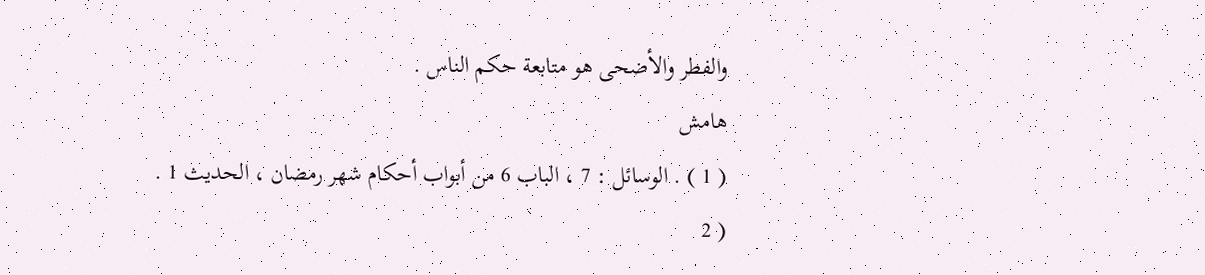والفطر والأضحى هو متابعة حكم الناس .
هامش
( 1 ) . الوسائل : 7 ، الباب 6 من أبواب أحكام شهر رمضان ، الحديث 1 .
( 2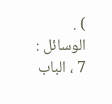) . الوسائل : 7 ، الباب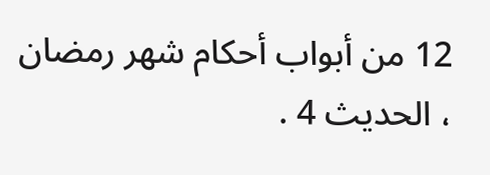12 من أبواب أحكام شهر رمضان ، الحديث 4 .